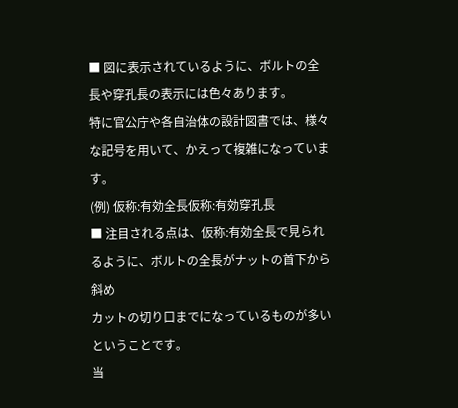■ 図に表示されているように、ボルトの全長や穿孔長の表示には色々あります。
特に官公庁や各自治体の設計図書では、様々な記号を用いて、かえって複雑になっています。
(例) 仮称:有効全長仮称:有効穿孔長
■ 注目される点は、仮称:有効全長で見られるように、ボルトの全長がナットの首下から斜め
カットの切り口までになっているものが多いということです。
当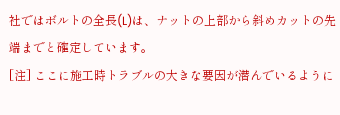社ではボルトの全長(L)は、ナットの上部から斜めカットの先端までと確定しています。
[注] ここに施工時トラブルの大きな要因が潜んでいるように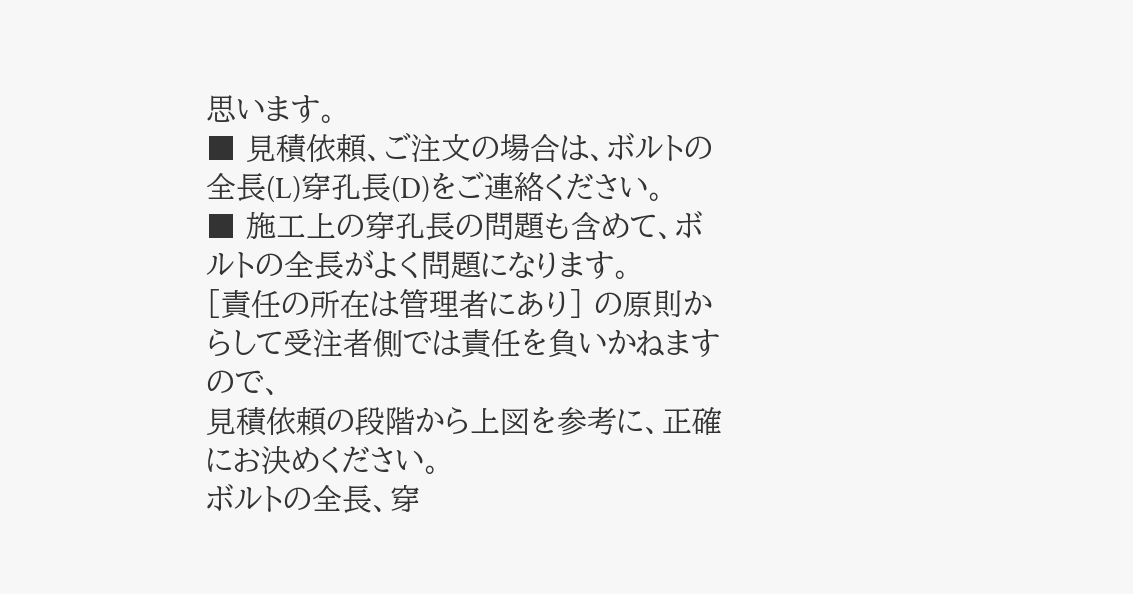思います。
■ 見積依頼、ご注文の場合は、ボルトの全長(L)穿孔長(D)をご連絡ください。
■ 施工上の穿孔長の問題も含めて、ボルトの全長がよく問題になります。
[責任の所在は管理者にあり] の原則からして受注者側では責任を負いかねますので、
見積依頼の段階から上図を参考に、正確にお決めください。
ボルトの全長、穿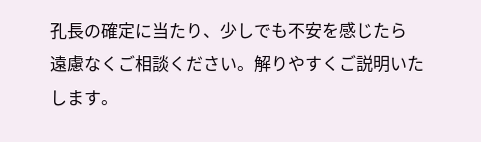孔長の確定に当たり、少しでも不安を感じたら
遠慮なくご相談ください。解りやすくご説明いたします。